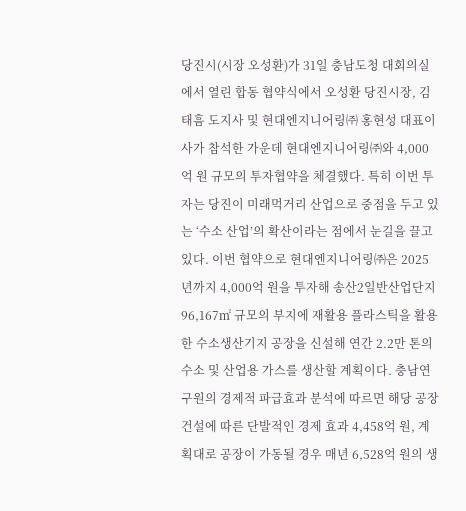당진시(시장 오성환)가 31일 충남도청 대회의실에서 열린 합동 협약식에서 오성환 당진시장, 김태흠 도지사 및 현대엔지니어링㈜ 홍현성 대표이사가 참석한 가운데 현대엔지니어링㈜와 4,000억 원 규모의 투자협약을 체결했다. 특히 이번 투자는 당진이 미래먹거리 산업으로 중점을 두고 있는 ‘수소 산업’의 확산이라는 점에서 눈길을 끌고 있다. 이번 협약으로 현대엔지니어링㈜은 2025년까지 4,000억 원을 투자해 송산2일반산업단지 96,167㎡ 규모의 부지에 재활용 플라스틱을 활용한 수소생산기지 공장을 신설해 연간 2.2만 톤의 수소 및 산업용 가스를 생산할 계획이다. 충남연구원의 경제적 파급효과 분석에 따르면 해당 공장 건설에 따른 단발적인 경제 효과 4,458억 원, 계획대로 공장이 가동될 경우 매년 6,528억 원의 생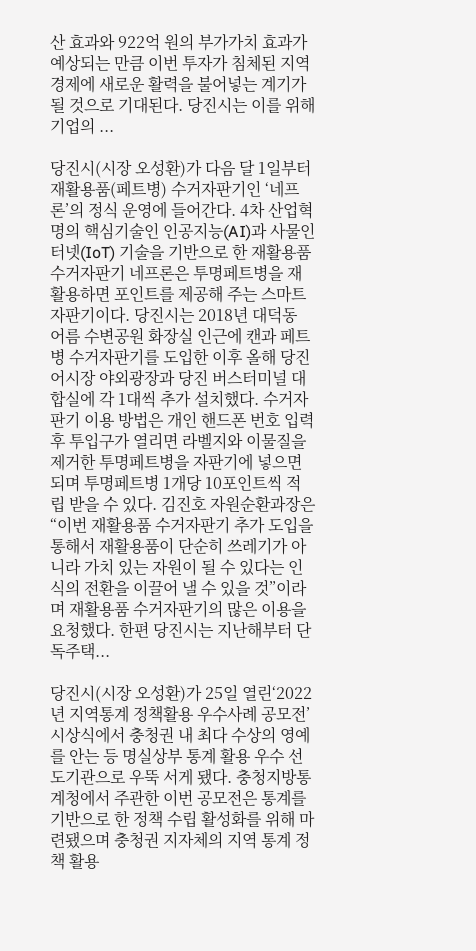산 효과와 922억 원의 부가가치 효과가 예상되는 만큼 이번 투자가 침체된 지역경제에 새로운 활력을 불어넣는 계기가 될 것으로 기대된다. 당진시는 이를 위해 기업의 ...

당진시(시장 오성환)가 다음 달 1일부터 재활용품(페트병) 수거자판기인 ‘네프론’의 정식 운영에 들어간다. 4차 산업혁명의 핵심기술인 인공지능(AI)과 사물인터넷(IoT) 기술을 기반으로 한 재활용품 수거자판기 네프론은 투명페트병을 재활용하면 포인트를 제공해 주는 스마트 자판기이다. 당진시는 2018년 대덕동 어름 수변공원 화장실 인근에 캔과 페트병 수거자판기를 도입한 이후 올해 당진어시장 야외광장과 당진 버스터미널 대합실에 각 1대씩 추가 설치했다. 수거자판기 이용 방법은 개인 핸드폰 번호 입력 후 투입구가 열리면 라벨지와 이물질을 제거한 투명페트병을 자판기에 넣으면 되며 투명페트병 1개당 10포인트씩 적립 받을 수 있다. 김진호 자원순환과장은 “이번 재활용품 수거자판기 추가 도입을 통해서 재활용품이 단순히 쓰레기가 아니라 가치 있는 자원이 될 수 있다는 인식의 전환을 이끌어 낼 수 있을 것”이라며 재활용품 수거자판기의 많은 이용을 요청했다. 한편 당진시는 지난해부터 단독주택...

당진시(시장 오성환)가 25일 열린‘2022년 지역통계 정책활용 우수사례 공모전’시상식에서 충청권 내 최다 수상의 영예를 안는 등 명실상부 통계 활용 우수 선도기관으로 우뚝 서게 됐다. 충청지방통계청에서 주관한 이번 공모전은 통계를 기반으로 한 정책 수립 활성화를 위해 마련됐으며 충청권 지자체의 지역 통계 정책 활용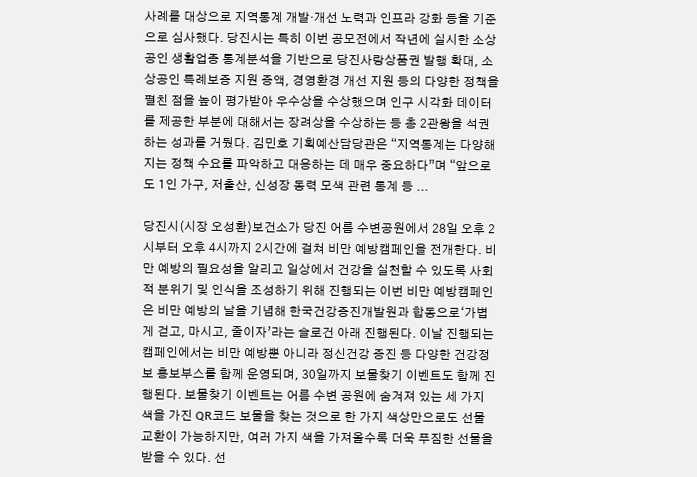사례를 대상으로 지역통계 개발‧개선 노력과 인프라 강화 등을 기준으로 심사했다. 당진시는 특히 이번 공모전에서 작년에 실시한 소상공인 생활업종 통계분석을 기반으로 당진사랑상품권 발행 확대, 소상공인 특례보증 지원 증액, 경영환경 개선 지원 등의 다양한 정책을 펼친 점을 높이 평가받아 우수상을 수상했으며 인구 시각화 데이터를 제공한 부분에 대해서는 장려상을 수상하는 등 총 2관왕을 석권하는 성과를 거뒀다. 김민호 기획예산담당관은 “지역통계는 다양해지는 정책 수요를 파악하고 대응하는 데 매우 중요하다”며 “앞으로도 1인 가구, 저출산, 신성장 동력 모색 관련 통계 등 ...

당진시(시장 오성환)보건소가 당진 어름 수변공원에서 28일 오후 2시부터 오후 4시까지 2시간에 걸쳐 비만 예방캠페인을 전개한다. 비만 예방의 필요성을 알리고 일상에서 건강을 실천할 수 있도록 사회적 분위기 및 인식을 조성하기 위해 진행되는 이번 비만 예방캠페인은 비만 예방의 날을 기념해 한국건강증진개발원과 합동으로‘가볍게 걷고, 마시고, 줄이자’라는 슬로건 아래 진행된다. 이날 진행되는 캠페인에서는 비만 예방뿐 아니라 정신건강 증진 등 다양한 건강정보 홍보부스를 함께 운영되며, 30일까지 보물찾기 이벤트도 함께 진행된다. 보물찾기 이벤트는 어름 수변 공원에 숨겨져 있는 세 가지 색을 가진 QR코드 보물을 찾는 것으로 한 가지 색상만으로도 선물 교환이 가능하지만, 여러 가지 색을 가져올수록 더욱 푸짐한 선물을 받을 수 있다. 선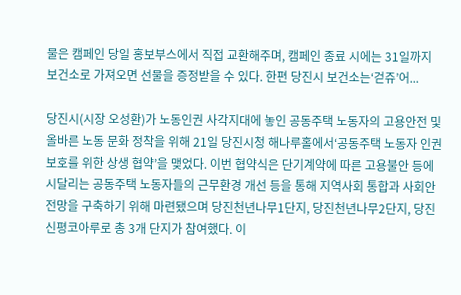물은 캠페인 당일 홍보부스에서 직접 교환해주며, 캠페인 종료 시에는 31일까지 보건소로 가져오면 선물을 증정받을 수 있다. 한편 당진시 보건소는‘걷쥬’어...

당진시(시장 오성환)가 노동인권 사각지대에 놓인 공동주택 노동자의 고용안전 및 올바른 노동 문화 정착을 위해 21일 당진시청 해나루홀에서‘공동주택 노동자 인권 보호를 위한 상생 협약’을 맺었다. 이번 협약식은 단기계약에 따른 고용불안 등에 시달리는 공동주택 노동자들의 근무환경 개선 등을 통해 지역사회 통합과 사회안전망을 구축하기 위해 마련됐으며 당진천년나무1단지, 당진천년나무2단지, 당진신평코아루로 총 3개 단지가 참여했다. 이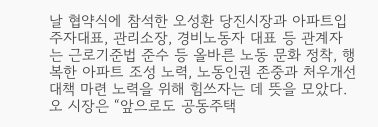날 협약식에 참석한 오성환 당진시장과 아파트입주자대표, 관리소장, 경비노동자 대표 등 관계자는 근로기준법 준수 등 올바른 노동 문화 정착, 행복한 아파트 조성 노력, 노동인권 존중과 처우개선 대책 마련 노력을 위해 힘쓰자는 데 뜻을 모았다. 오 시장은 “앞으로도 공동주택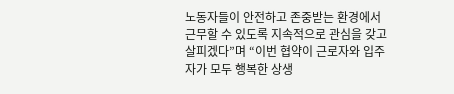노동자들이 안전하고 존중받는 환경에서 근무할 수 있도록 지속적으로 관심을 갖고 살피겠다”며 “이번 협약이 근로자와 입주자가 모두 행복한 상생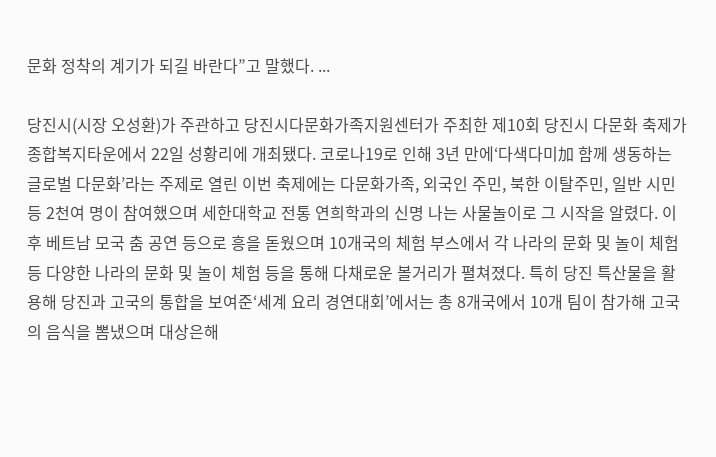문화 정착의 계기가 되길 바란다”고 말했다. ...

당진시(시장 오성환)가 주관하고 당진시다문화가족지원센터가 주최한 제10회 당진시 다문화 축제가 종합복지타운에서 22일 성황리에 개최됐다. 코로나19로 인해 3년 만에‘다색다미加 함께 생동하는 글로벌 다문화’라는 주제로 열린 이번 축제에는 다문화가족, 외국인 주민, 북한 이탈주민, 일반 시민 등 2천여 명이 참여했으며 세한대학교 전통 연희학과의 신명 나는 사물놀이로 그 시작을 알렸다. 이후 베트남 모국 춤 공연 등으로 흥을 돋웠으며 10개국의 체험 부스에서 각 나라의 문화 및 놀이 체험 등 다양한 나라의 문화 및 놀이 체험 등을 통해 다채로운 볼거리가 펼쳐졌다. 특히 당진 특산물을 활용해 당진과 고국의 통합을 보여준‘세계 요리 경연대회’에서는 총 8개국에서 10개 팀이 참가해 고국의 음식을 뽐냈으며 대상은해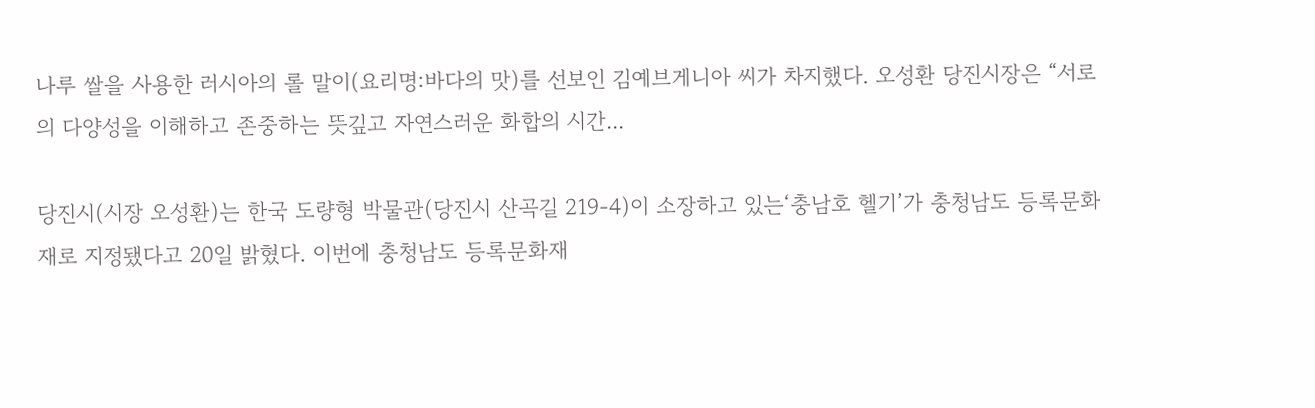나루 쌀을 사용한 러시아의 롤 말이(요리명:바다의 맛)를 선보인 김예브게니아 씨가 차지했다. 오성환 당진시장은 “서로의 다양성을 이해하고 존중하는 뜻깊고 자연스러운 화합의 시간...

당진시(시장 오성환)는 한국 도량형 박물관(당진시 산곡길 219-4)이 소장하고 있는‘충남호 헬기’가 충청남도 등록문화재로 지정됐다고 20일 밝혔다. 이번에 충청남도 등록문화재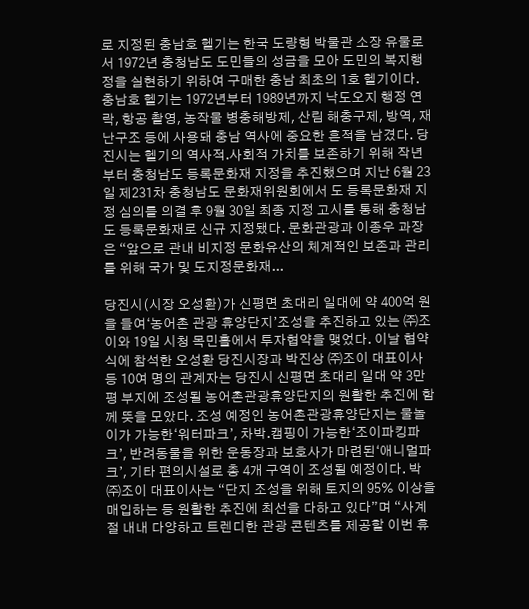로 지정된 충남호 헬기는 한국 도량형 박물관 소장 유물로서 1972년 충청남도 도민들의 성금을 모아 도민의 복지행정을 실현하기 위하여 구매한 충남 최초의 1호 헬기이다. 충남호 헬기는 1972년부터 1989년까지 낙도오지 행정 연락, 항공 촬영, 농작물 병충해방제, 산림 해충구제, 방역, 재난구조 등에 사용돼 충남 역사에 중요한 흔적을 남겼다. 당진시는 헬기의 역사적․사회적 가치를 보존하기 위해 작년부터 충청남도 등록문화재 지정을 추진했으며 지난 6월 23일 제231차 충청남도 문화재위원회에서 도 등록문화재 지정 심의를 의결 후 9월 30일 최종 지정 고시를 통해 충청남도 등록문화재로 신규 지정됐다. 문화관광과 이종우 과장은 “앞으로 관내 비지정 문화유산의 체계적인 보존과 관리를 위해 국가 및 도지정문화재...

당진시(시장 오성환)가 신평면 초대리 일대에 약 400억 원을 들여‘농어촌 관광 휴양단지’조성을 추진하고 있는 ㈜조이와 19일 시청 목민홀에서 투자협약을 맺었다. 이날 협약식에 참석한 오성환 당진시장과 박진상 ㈜조이 대표이사 등 10여 명의 관계자는 당진시 신평면 초대리 일대 약 3만 평 부지에 조성될 농어촌관광휴양단지의 원활한 추진에 함께 뜻을 모았다. 조성 예정인 농어촌관광휴양단지는 물놀이가 가능한‘워터파크’, 차박․캠핑이 가능한‘조이파킹파크’, 반려동물을 위한 운동장과 보호사가 마련된‘애니멀파크’, 기타 편의시설로 총 4개 구역이 조성될 예정이다. 박 ㈜조이 대표이사는 “단지 조성을 위해 토지의 95% 이상을 매입하는 등 원활한 추진에 최선을 다하고 있다”며 “사계절 내내 다양하고 트렌디한 관광 콘텐츠를 제공할 이번 휴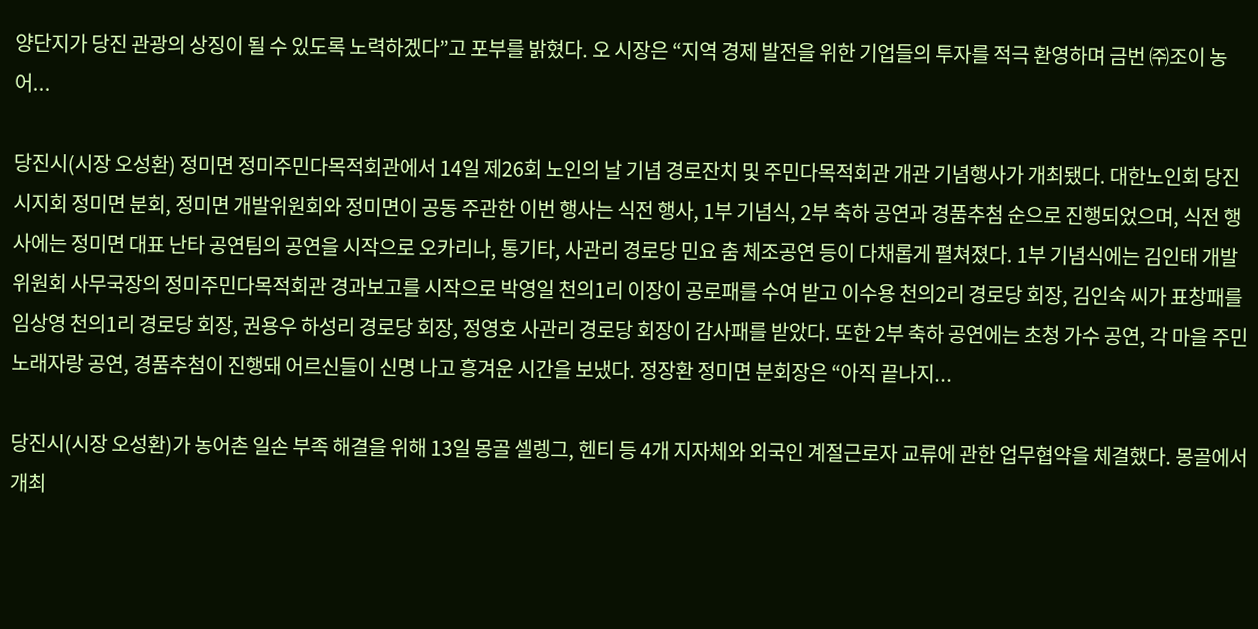양단지가 당진 관광의 상징이 될 수 있도록 노력하겠다”고 포부를 밝혔다. 오 시장은 “지역 경제 발전을 위한 기업들의 투자를 적극 환영하며 금번 ㈜조이 농어...

당진시(시장 오성환) 정미면 정미주민다목적회관에서 14일 제26회 노인의 날 기념 경로잔치 및 주민다목적회관 개관 기념행사가 개최됐다. 대한노인회 당진시지회 정미면 분회, 정미면 개발위원회와 정미면이 공동 주관한 이번 행사는 식전 행사, 1부 기념식, 2부 축하 공연과 경품추첨 순으로 진행되었으며, 식전 행사에는 정미면 대표 난타 공연팀의 공연을 시작으로 오카리나, 통기타, 사관리 경로당 민요 춤 체조공연 등이 다채롭게 펼쳐졌다. 1부 기념식에는 김인태 개발위원회 사무국장의 정미주민다목적회관 경과보고를 시작으로 박영일 천의1리 이장이 공로패를 수여 받고 이수용 천의2리 경로당 회장, 김인숙 씨가 표창패를 임상영 천의1리 경로당 회장, 권용우 하성리 경로당 회장, 정영호 사관리 경로당 회장이 감사패를 받았다. 또한 2부 축하 공연에는 초청 가수 공연, 각 마을 주민 노래자랑 공연, 경품추첨이 진행돼 어르신들이 신명 나고 흥겨운 시간을 보냈다. 정장환 정미면 분회장은 “아직 끝나지...

당진시(시장 오성환)가 농어촌 일손 부족 해결을 위해 13일 몽골 셀렝그, 헨티 등 4개 지자체와 외국인 계절근로자 교류에 관한 업무협약을 체결했다. 몽골에서 개최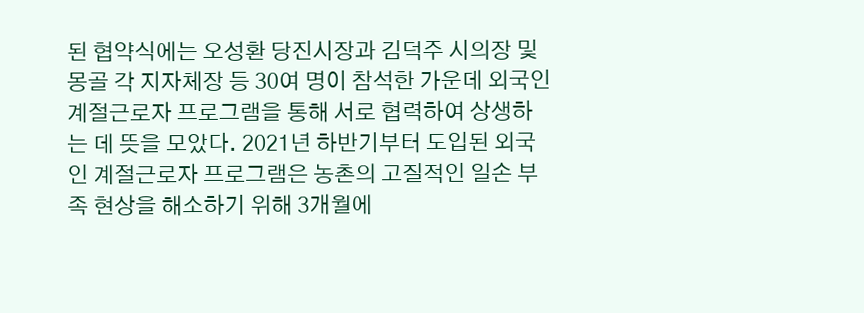된 협약식에는 오성환 당진시장과 김덕주 시의장 및 몽골 각 지자체장 등 30여 명이 참석한 가운데 외국인 계절근로자 프로그램을 통해 서로 협력하여 상생하는 데 뜻을 모았다. 2021년 하반기부터 도입된 외국인 계절근로자 프로그램은 농촌의 고질적인 일손 부족 현상을 해소하기 위해 3개월에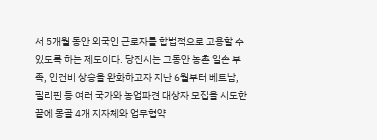서 5개월 동안 외국인 근로자를 합법적으로 고용할 수 있도록 하는 제도이다. 당진시는 그동안 농촌 일손 부족, 인건비 상승을 완화하고자 지난 6월부터 베트남, 필리핀 등 여러 국가와 농업파견 대상자 모집을 시도한 끝에 몽골 4개 지자체와 업무협약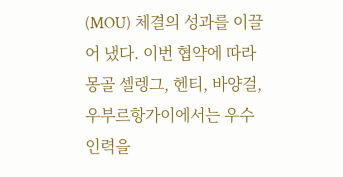(MOU) 체결의 성과를 이끌어 냈다. 이번 협약에 따라 몽골 셀렝그, 헨티, 바양걸, 우부르항가이에서는 우수 인력을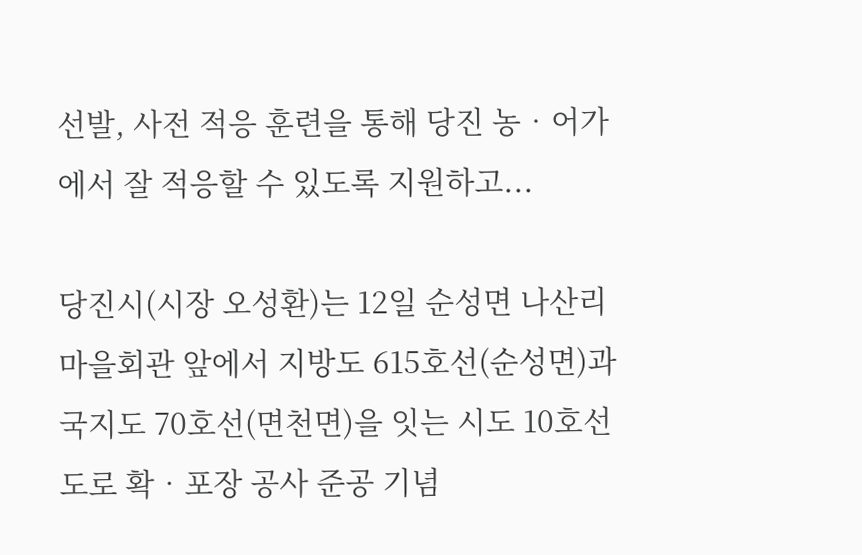선발, 사전 적응 훈련을 통해 당진 농‧어가에서 잘 적응할 수 있도록 지원하고...

당진시(시장 오성환)는 12일 순성면 나산리 마을회관 앞에서 지방도 615호선(순성면)과 국지도 70호선(면천면)을 잇는 시도 10호선 도로 확‧포장 공사 준공 기념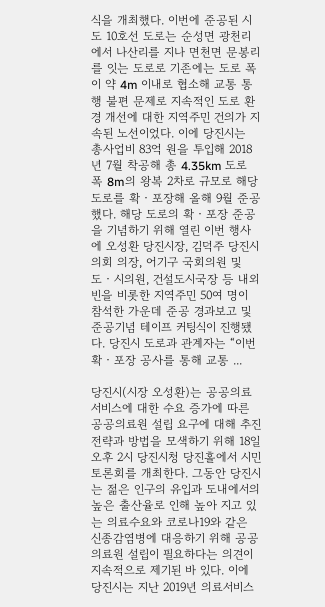식을 개최했다. 이번에 준공된 시도 10호선 도로는 순성면 광천리에서 나산리를 지나 면천면 문봉리를 잇는 도로로 기존에는 도로 폭이 약 4m 이내로 협소해 교통 통행 불편 문제로 지속적인 도로 환경 개선에 대한 지역주민 건의가 지속된 노선이었다. 이에 당진시는 총사업비 83억 원을 투입해 2018년 7월 착공해 총 4.35km 도로 폭 8m의 왕복 2차로 규모로 해당 도로를 확‧포장해 올해 9월 준공했다. 해당 도로의 확‧포장 준공을 기념하기 위해 열린 이번 행사에 오성환 당진시장, 김덕주 당진시의회 의장, 어기구 국회의원 및 도‧시의원, 건설도시국장 등 내외빈을 비롯한 지역주민 50여 명이 참석한 가운데 준공 경과보고 및 준공기념 테이프 커팅식이 진행됐다. 당진시 도로과 관계자는 “이번 확‧포장 공사를 통해 교통 ...

당진시(시장 오성환)는 공공의료 서비스에 대한 수요 증가에 따른 공공의료원 설립 요구에 대해 추진전략과 방법을 모색하기 위해 18일 오후 2시 당진시청 당진홀에서 시민토론회를 개최한다. 그동안 당진시는 젊은 인구의 유입과 도내에서의 높은 출산율로 인해 높아 지고 있는 의료수요와 코로나19와 같은 신종감염병에 대응하기 위해 공공의료원 설립이 필요하다는 의견이 지속적으로 제기된 바 있다. 이에 당진시는 지난 2019년 의료서비스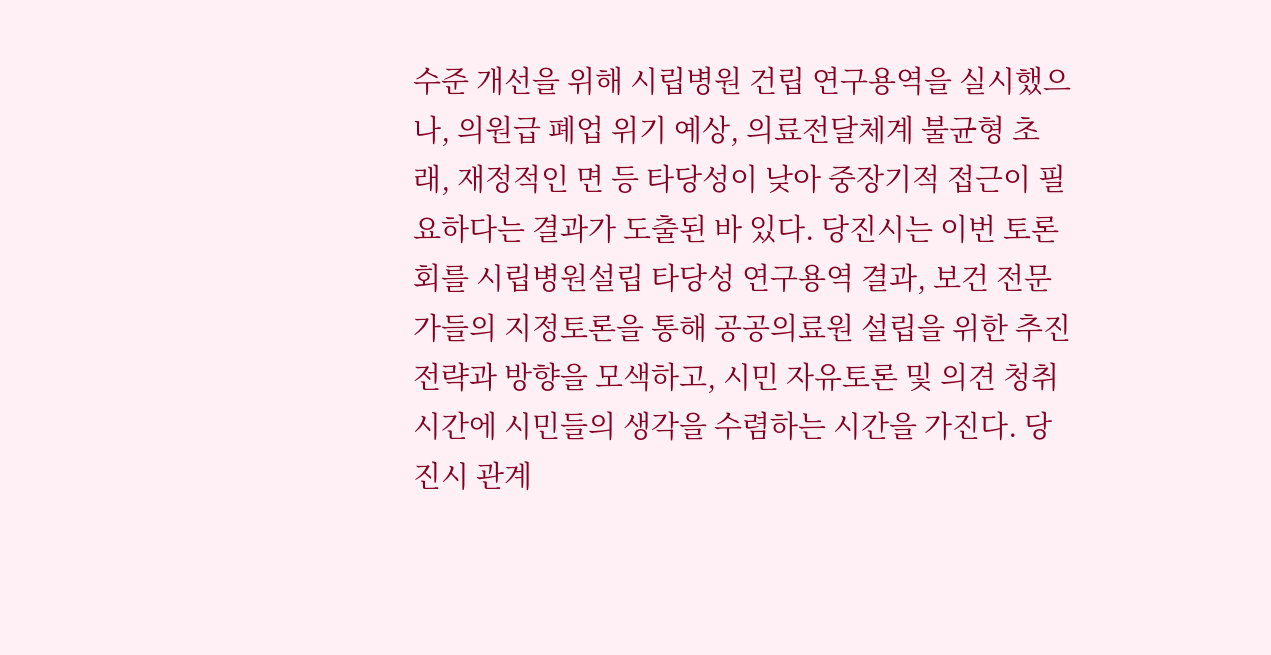수준 개선을 위해 시립병원 건립 연구용역을 실시했으나, 의원급 폐업 위기 예상, 의료전달체계 불균형 초래, 재정적인 면 등 타당성이 낮아 중장기적 접근이 필요하다는 결과가 도출된 바 있다. 당진시는 이번 토론회를 시립병원설립 타당성 연구용역 결과, 보건 전문가들의 지정토론을 통해 공공의료원 설립을 위한 추진전략과 방향을 모색하고, 시민 자유토론 및 의견 청취 시간에 시민들의 생각을 수렴하는 시간을 가진다. 당진시 관계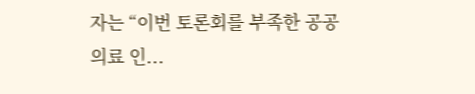자는 “이번 토론회를 부족한 공공의료 인...